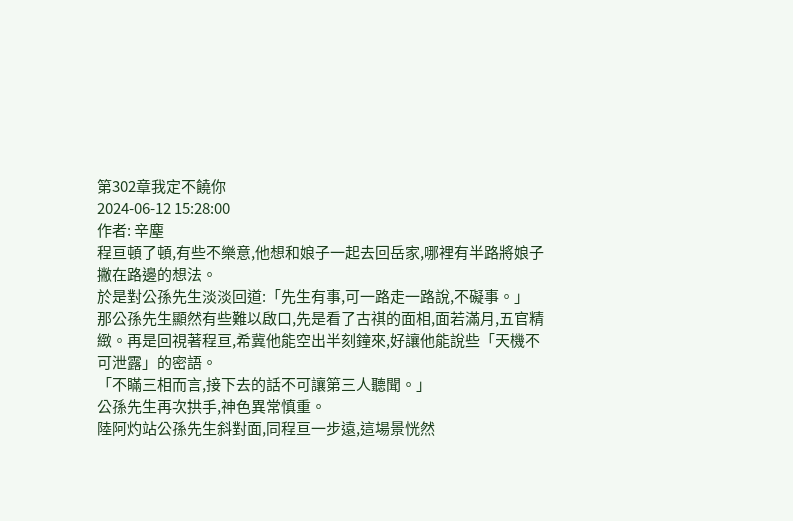第302章我定不饒你
2024-06-12 15:28:00
作者: 辛塵
程亘頓了頓,有些不樂意,他想和娘子一起去回岳家,哪裡有半路將娘子撇在路邊的想法。
於是對公孫先生淡淡回道:「先生有事,可一路走一路說,不礙事。」
那公孫先生顯然有些難以啟口,先是看了古祺的面相,面若滿月,五官精緻。再是回視著程亘,希冀他能空出半刻鐘來,好讓他能說些「天機不可泄露」的密語。
「不瞞三相而言,接下去的話不可讓第三人聽聞。」
公孫先生再次拱手,神色異常慎重。
陸阿灼站公孫先生斜對面,同程亘一步遠,這場景恍然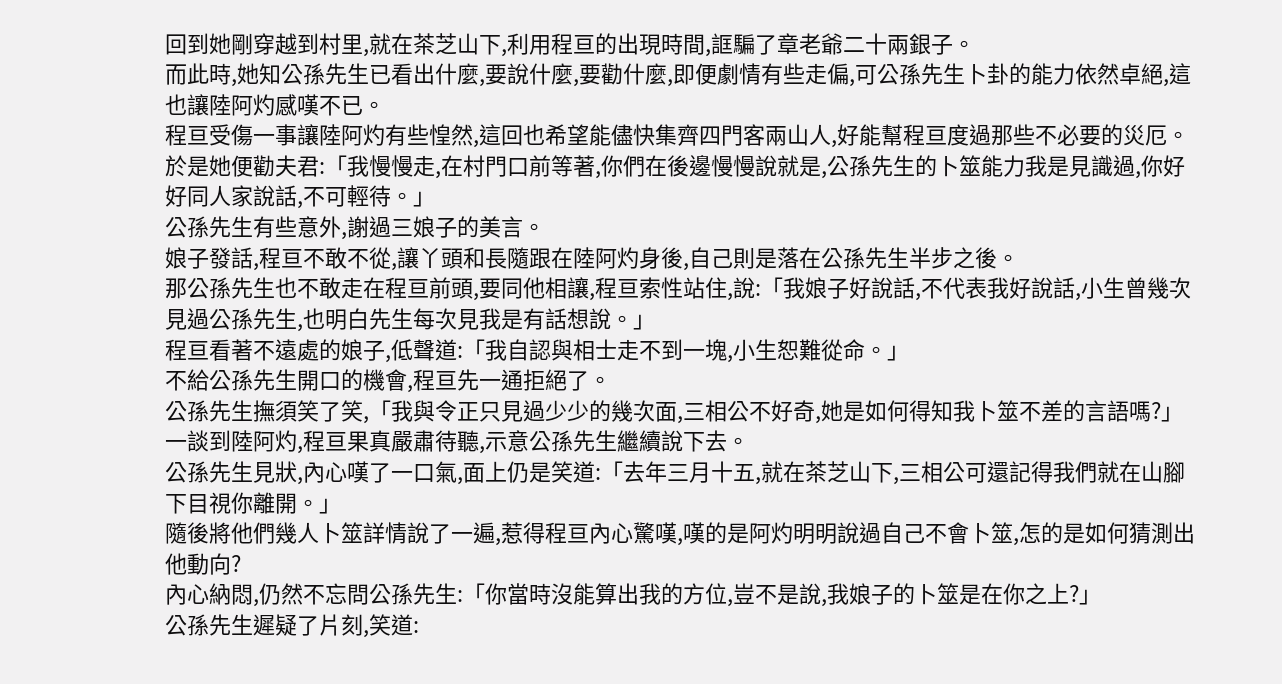回到她剛穿越到村里,就在茶芝山下,利用程亘的出現時間,誆騙了章老爺二十兩銀子。
而此時,她知公孫先生已看出什麼,要說什麼,要勸什麼,即便劇情有些走偏,可公孫先生卜卦的能力依然卓絕,這也讓陸阿灼感嘆不已。
程亘受傷一事讓陸阿灼有些惶然,這回也希望能儘快集齊四門客兩山人,好能幫程亘度過那些不必要的災厄。
於是她便勸夫君:「我慢慢走,在村門口前等著,你們在後邊慢慢說就是,公孫先生的卜筮能力我是見識過,你好好同人家說話,不可輕待。」
公孫先生有些意外,謝過三娘子的美言。
娘子發話,程亘不敢不從,讓丫頭和長隨跟在陸阿灼身後,自己則是落在公孫先生半步之後。
那公孫先生也不敢走在程亘前頭,要同他相讓,程亘索性站住,說:「我娘子好說話,不代表我好說話,小生曾幾次見過公孫先生,也明白先生每次見我是有話想說。」
程亘看著不遠處的娘子,低聲道:「我自認與相士走不到一塊,小生恕難從命。」
不給公孫先生開口的機會,程亘先一通拒絕了。
公孫先生撫須笑了笑,「我與令正只見過少少的幾次面,三相公不好奇,她是如何得知我卜筮不差的言語嗎?」
一談到陸阿灼,程亘果真嚴肅待聽,示意公孫先生繼續說下去。
公孫先生見狀,內心嘆了一口氣,面上仍是笑道:「去年三月十五,就在茶芝山下,三相公可還記得我們就在山腳下目視你離開。」
隨後將他們幾人卜筮詳情說了一遍,惹得程亘內心驚嘆,嘆的是阿灼明明說過自己不會卜筮,怎的是如何猜測出他動向?
內心納悶,仍然不忘問公孫先生:「你當時沒能算出我的方位,豈不是說,我娘子的卜筮是在你之上?」
公孫先生遲疑了片刻,笑道: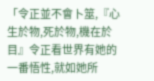「令正並不會卜筮,『心生於物,死於物,機在於目』令正看世界有她的一番悟性,就如她所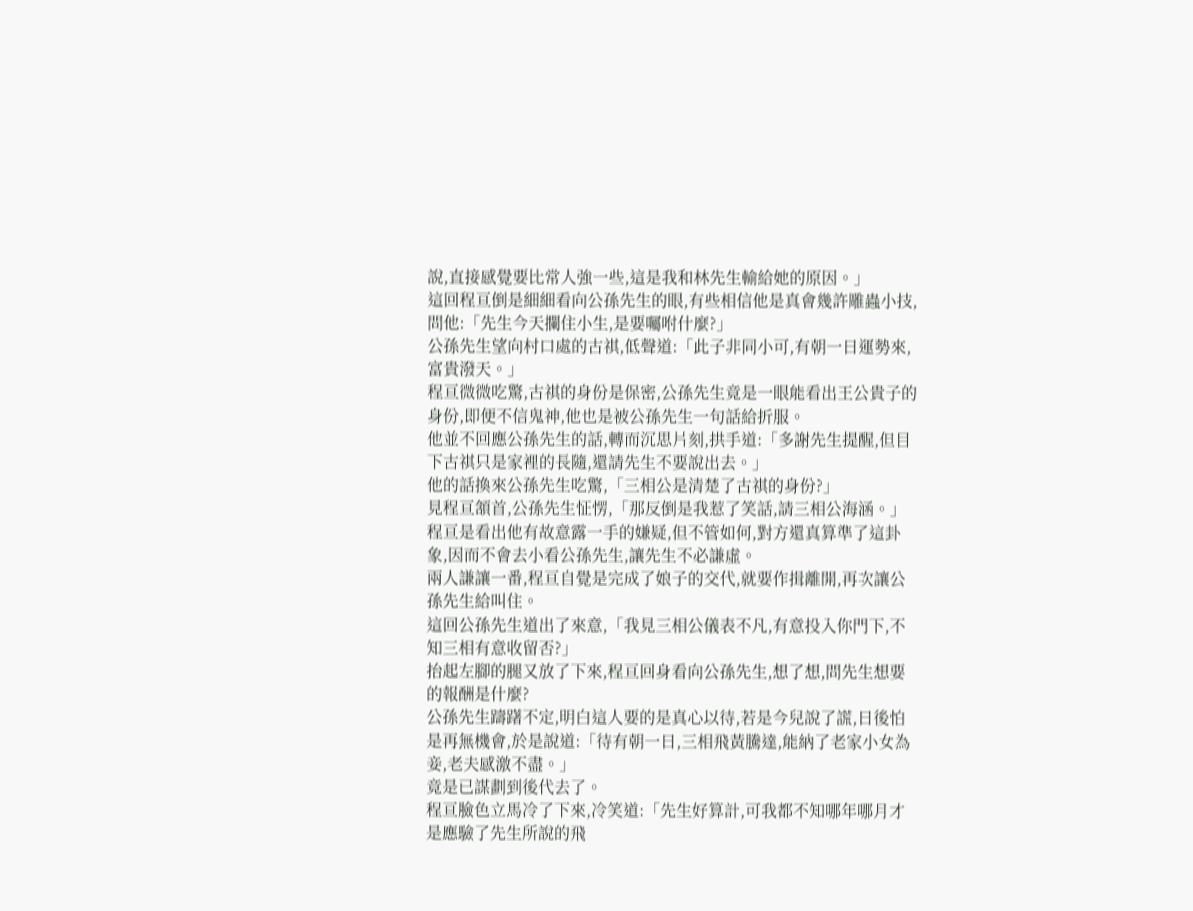說,直接感覺要比常人強一些,這是我和林先生輸給她的原因。」
這回程亘倒是細細看向公孫先生的眼,有些相信他是真會幾許雕蟲小技,問他:「先生今天攔住小生,是要囑咐什麼?」
公孫先生望向村口處的古祺,低聲道:「此子非同小可,有朝一日運勢來,富貴潑天。」
程亘微微吃驚,古祺的身份是保密,公孫先生竟是一眼能看出王公貴子的身份,即便不信鬼神,他也是被公孫先生一句話給折服。
他並不回應公孫先生的話,轉而沉思片刻,拱手道:「多謝先生提醒,但目下古祺只是家裡的長隨,還請先生不要說出去。」
他的話換來公孫先生吃驚,「三相公是清楚了古祺的身份?」
見程亘頷首,公孫先生怔愣,「那反倒是我惹了笑話,請三相公海涵。」
程亘是看出他有故意露一手的嫌疑,但不管如何,對方還真算準了這卦象,因而不會去小看公孫先生,讓先生不必謙虛。
兩人謙讓一番,程亘自覺是完成了娘子的交代,就要作揖離開,再次讓公孫先生給叫住。
這回公孫先生道出了來意,「我見三相公儀表不凡,有意投入你門下,不知三相有意收留否?」
抬起左腳的腿又放了下來,程亘回身看向公孫先生,想了想,問先生想要的報酬是什麼?
公孫先生躊躇不定,明白這人要的是真心以待,若是今兒說了謊,日後怕是再無機會,於是說道:「待有朝一日,三相飛黃騰達,能納了老家小女為妾,老夫感激不盡。」
竟是已謀劃到後代去了。
程亘臉色立馬冷了下來,冷笑道:「先生好算計,可我都不知哪年哪月才是應驗了先生所說的飛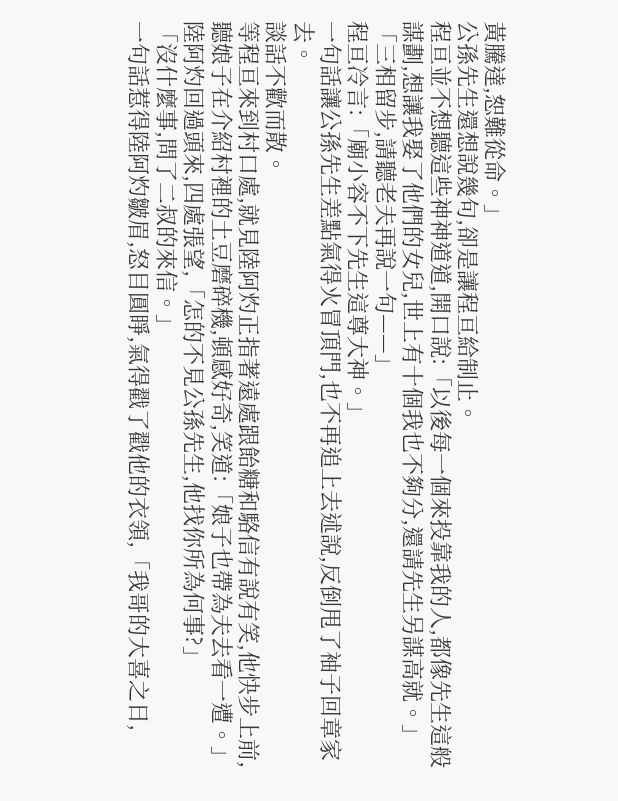黃騰達,恕難從命。」
公孫先生還想說幾句,卻是讓程亘給制止。
程亘並不想聽這些神神道道,開口說:「以後每一個來投靠我的人,都像先生這般謀劃,想讓我娶了他們的女兒,世上有十個我也不夠分,還請先生另謀高就。」
「三相留步,請聽老夫再說一句——」
程亘冷言:「廟小容不下先生這尊大神。」
一句話讓公孫先生差點氣得火冒頂門,也不再追上去述說,反倒甩了袖子回章家去。
談話不歡而散。
等程亘來到村口處,就見陸阿灼正指著遠處跟飴糖和駱信有說有笑,他快步上前,聽娘子在介紹村裡的土豆磨碎機,頓感好奇,笑道:「娘子也帶為夫去看一遭。」
陸阿灼回過頭來,四處張望,「怎的不見公孫先生,他找你所為何事?」
「沒什麼事,問了二叔的來信。」
一句話惹得陸阿灼皺眉,怒目圓睜,氣得戳了戳他的衣領,「我哥的大喜之日,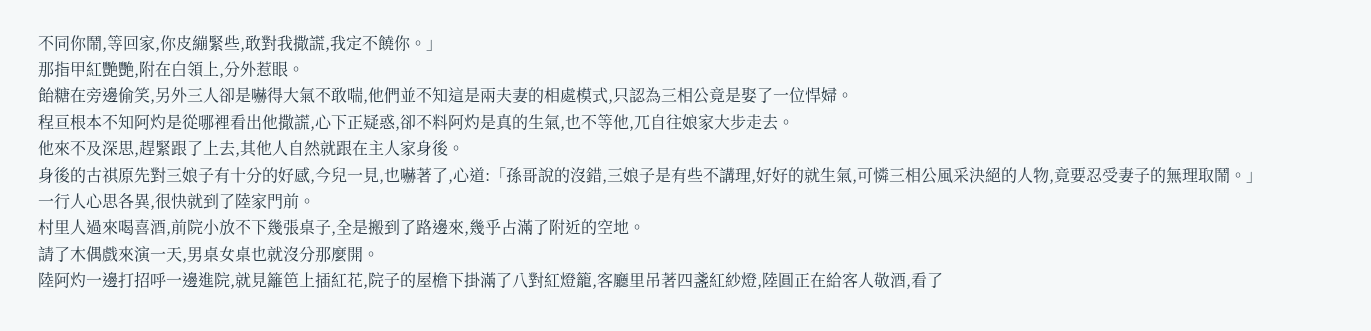不同你鬧,等回家,你皮繃緊些,敢對我撒謊,我定不饒你。」
那指甲紅艷艷,附在白領上,分外惹眼。
飴糖在旁邊偷笑,另外三人卻是嚇得大氣不敢喘,他們並不知這是兩夫妻的相處模式,只認為三相公竟是娶了一位悍婦。
程亘根本不知阿灼是從哪裡看出他撒謊,心下正疑惑,卻不料阿灼是真的生氣,也不等他,兀自往娘家大步走去。
他來不及深思,趕緊跟了上去,其他人自然就跟在主人家身後。
身後的古祺原先對三娘子有十分的好感,今兒一見,也嚇著了,心道:「孫哥說的沒錯,三娘子是有些不講理,好好的就生氣,可憐三相公風采決絕的人物,竟要忍受妻子的無理取鬧。」
一行人心思各異,很快就到了陸家門前。
村里人過來喝喜酒,前院小放不下幾張桌子,全是搬到了路邊來,幾乎占滿了附近的空地。
請了木偶戲來演一天,男桌女桌也就沒分那麼開。
陸阿灼一邊打招呼一邊進院,就見籬笆上插紅花,院子的屋檐下掛滿了八對紅燈籠,客廳里吊著四盞紅紗燈,陸圓正在給客人敬酒,看了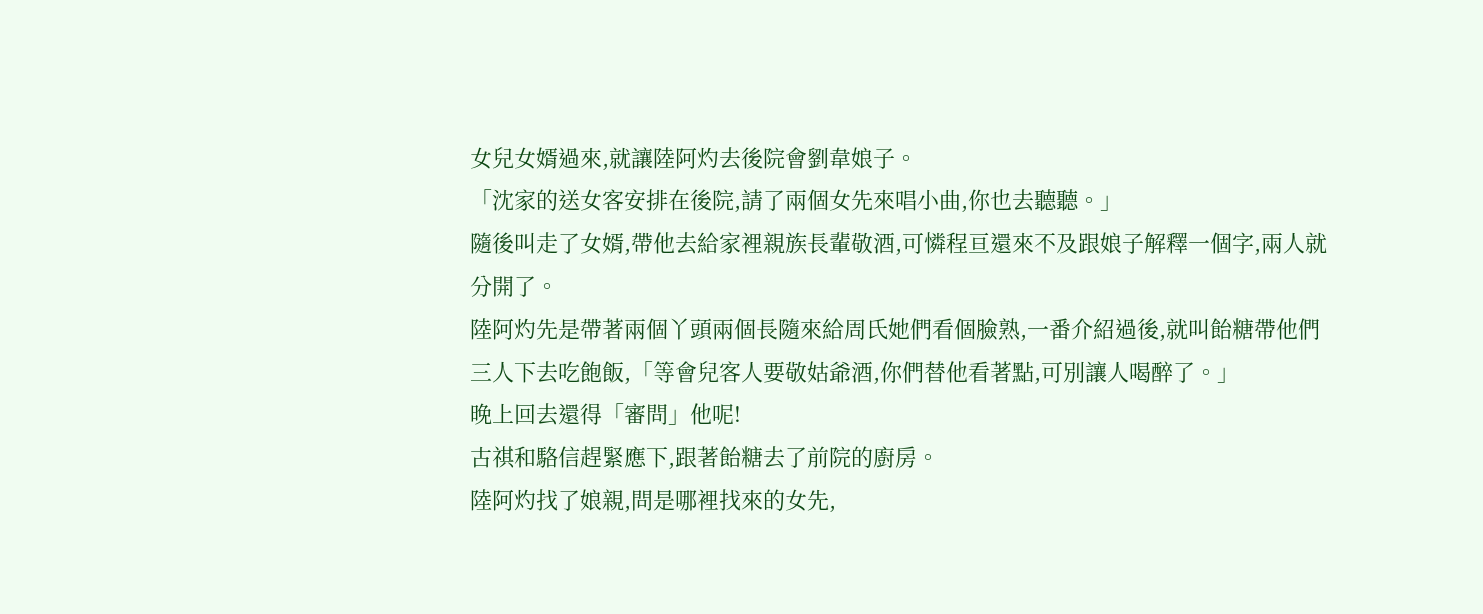女兒女婿過來,就讓陸阿灼去後院會劉韋娘子。
「沈家的送女客安排在後院,請了兩個女先來唱小曲,你也去聽聽。」
隨後叫走了女婿,帶他去給家裡親族長輩敬酒,可憐程亘還來不及跟娘子解釋一個字,兩人就分開了。
陸阿灼先是帶著兩個丫頭兩個長隨來給周氏她們看個臉熟,一番介紹過後,就叫飴糖帶他們三人下去吃飽飯,「等會兒客人要敬姑爺酒,你們替他看著點,可別讓人喝醉了。」
晚上回去還得「審問」他呢!
古祺和駱信趕緊應下,跟著飴糖去了前院的廚房。
陸阿灼找了娘親,問是哪裡找來的女先,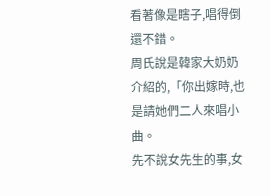看著像是瞎子,唱得倒還不錯。
周氏說是韓家大奶奶介紹的,「你出嫁時,也是請她們二人來唱小曲。
先不說女先生的事,女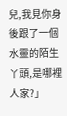兒,我見你身後跟了一個水靈的陌生丫頭,是哪裡人家?」